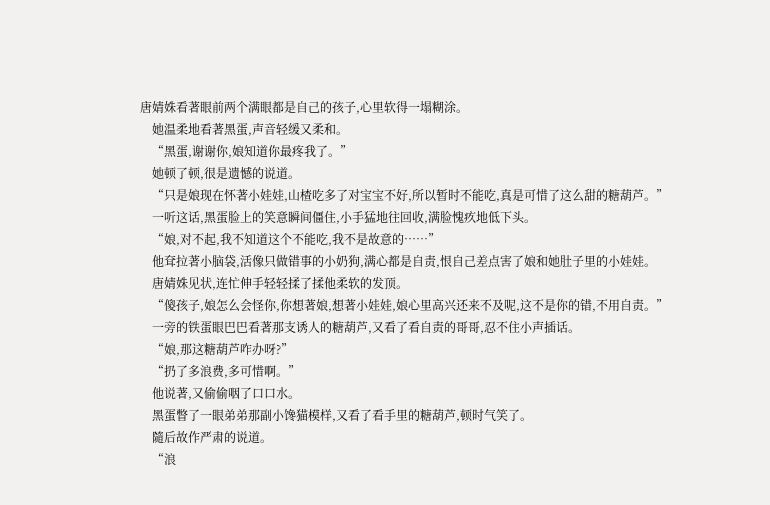唐婧姝看著眼前两个满眼都是自己的孩子,心里软得一塌糊涂。
    她温柔地看著黑蛋,声音轻缓又柔和。
    “黑蛋,谢谢你,娘知道你最疼我了。”
    她顿了顿,很是遗憾的说道。
    “只是娘现在怀著小娃娃,山楂吃多了对宝宝不好,所以暂时不能吃,真是可惜了这么甜的糖葫芦。”
    一听这话,黑蛋脸上的笑意瞬间僵住,小手猛地往回收,满脸愧疚地低下头。
    “娘,对不起,我不知道这个不能吃,我不是故意的……”
    他耷拉著小脑袋,活像只做错事的小奶狗,满心都是自责,恨自己差点害了娘和她肚子里的小娃娃。
    唐婧姝见状,连忙伸手轻轻揉了揉他柔软的发顶。
    “傻孩子,娘怎么会怪你,你想著娘,想著小娃娃,娘心里高兴还来不及呢,这不是你的错,不用自责。”
    一旁的铁蛋眼巴巴看著那支诱人的糖葫芦,又看了看自责的哥哥,忍不住小声插话。
    “娘,那这糖葫芦咋办呀?”
    “扔了多浪费,多可惜啊。”
    他说著,又偷偷咽了口口水。
    黑蛋瞥了一眼弟弟那副小馋猫模样,又看了看手里的糖葫芦,顿时气笑了。
    隨后故作严肃的说道。
    “浪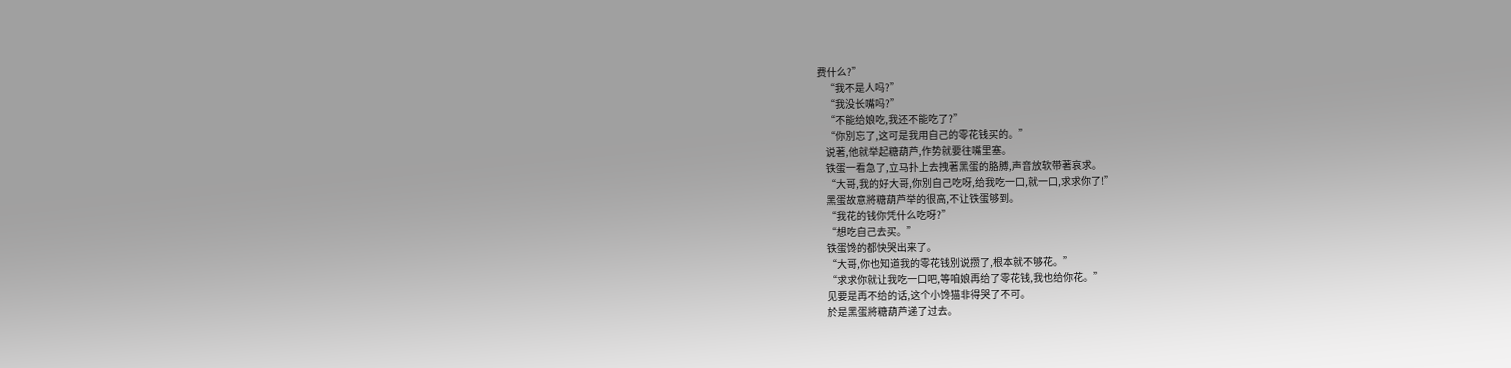费什么?”
    “我不是人吗?”
    “我没长嘴吗?”
    “不能给娘吃,我还不能吃了?”
    “你別忘了,这可是我用自己的零花钱买的。”
    说著,他就举起糖葫芦,作势就要往嘴里塞。
    铁蛋一看急了,立马扑上去拽著黑蛋的胳膊,声音放软带著哀求。
    “大哥,我的好大哥,你別自己吃呀,给我吃一口,就一口,求求你了!”
    黑蛋故意將糖葫芦举的很高,不让铁蛋够到。
    “我花的钱你凭什么吃呀?”
    “想吃自己去买。”
    铁蛋馋的都快哭出来了。
    “大哥,你也知道我的零花钱別说攒了,根本就不够花。”
    “求求你就让我吃一口吧,等咱娘再给了零花钱,我也给你花。”
    见要是再不给的话,这个小馋猫非得哭了不可。
    於是黑蛋將糖葫芦递了过去。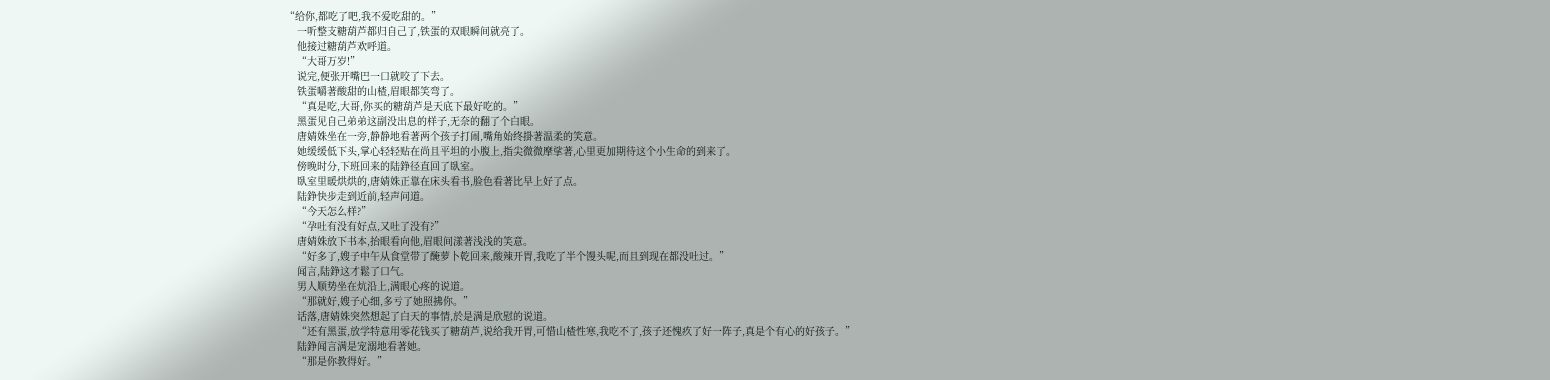“给你,都吃了吧,我不爱吃甜的。”
    一听整支糖葫芦都归自己了,铁蛋的双眼瞬间就亮了。
    他接过糖葫芦欢呼道。
    “大哥万岁!”
    说完,便张开嘴巴一口就咬了下去。
    铁蛋嚼著酸甜的山楂,眉眼都笑弯了。
    “真是吃,大哥,你买的糖葫芦是天底下最好吃的。”
    黑蛋见自己弟弟这副没出息的样子,无奈的翻了个白眼。
    唐婧姝坐在一旁,静静地看著两个孩子打闹,嘴角始终掛著温柔的笑意。
    她缓缓低下头,掌心轻轻贴在尚且平坦的小腹上,指尖微微摩挲著,心里更加期待这个小生命的到来了。
    傍晚时分,下班回来的陆錚径直回了臥室。
    臥室里暖烘烘的,唐婧姝正靠在床头看书,脸色看著比早上好了点。
    陆錚快步走到近前,轻声问道。
    “今天怎么样?”
    “孕吐有没有好点,又吐了没有?”
    唐婧姝放下书本,抬眼看向他,眉眼间漾著浅浅的笑意。
    “好多了,嫂子中午从食堂带了醃萝卜乾回来,酸辣开胃,我吃了半个馒头呢,而且到现在都没吐过。”
    闻言,陆錚这才鬆了口气。
    男人顺势坐在炕沿上,满眼心疼的说道。
    “那就好,嫂子心细,多亏了她照拂你。”
    话落,唐婧姝突然想起了白天的事情,於是满是欣慰的说道。
    “还有黑蛋,放学特意用零花钱买了糖葫芦,说给我开胃,可惜山楂性寒,我吃不了,孩子还愧疚了好一阵子,真是个有心的好孩子。”
    陆錚闻言满是宠溺地看著她。
    “那是你教得好。”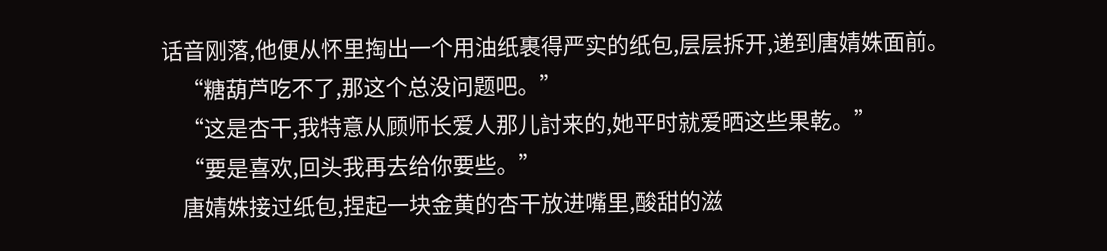话音刚落,他便从怀里掏出一个用油纸裹得严实的纸包,层层拆开,递到唐婧姝面前。
    “糖葫芦吃不了,那这个总没问题吧。”
    “这是杏干,我特意从顾师长爱人那儿討来的,她平时就爱晒这些果乾。”
    “要是喜欢,回头我再去给你要些。”
    唐婧姝接过纸包,捏起一块金黄的杏干放进嘴里,酸甜的滋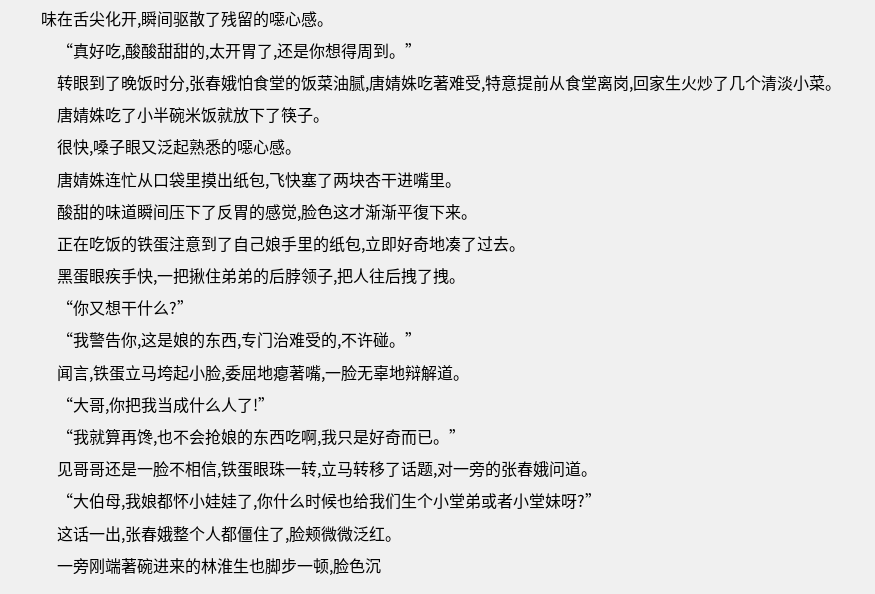味在舌尖化开,瞬间驱散了残留的噁心感。
    “真好吃,酸酸甜甜的,太开胃了,还是你想得周到。”
    转眼到了晚饭时分,张春娥怕食堂的饭菜油腻,唐婧姝吃著难受,特意提前从食堂离岗,回家生火炒了几个清淡小菜。
    唐婧姝吃了小半碗米饭就放下了筷子。
    很快,嗓子眼又泛起熟悉的噁心感。
    唐婧姝连忙从口袋里摸出纸包,飞快塞了两块杏干进嘴里。
    酸甜的味道瞬间压下了反胃的感觉,脸色这才渐渐平復下来。
    正在吃饭的铁蛋注意到了自己娘手里的纸包,立即好奇地凑了过去。
    黑蛋眼疾手快,一把揪住弟弟的后脖领子,把人往后拽了拽。
    “你又想干什么?”
    “我警告你,这是娘的东西,专门治难受的,不许碰。”
    闻言,铁蛋立马垮起小脸,委屈地瘪著嘴,一脸无辜地辩解道。
    “大哥,你把我当成什么人了!”
    “我就算再馋,也不会抢娘的东西吃啊,我只是好奇而已。”
    见哥哥还是一脸不相信,铁蛋眼珠一转,立马转移了话题,对一旁的张春娥问道。
    “大伯母,我娘都怀小娃娃了,你什么时候也给我们生个小堂弟或者小堂妹呀?”
    这话一出,张春娥整个人都僵住了,脸颊微微泛红。
    一旁刚端著碗进来的林淮生也脚步一顿,脸色沉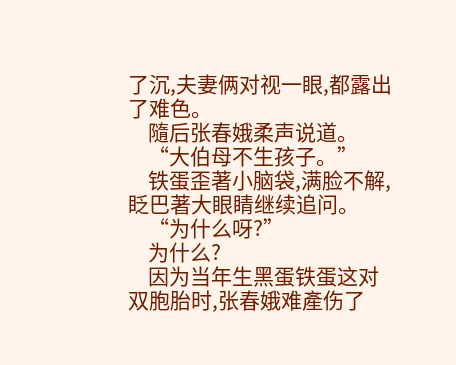了沉,夫妻俩对视一眼,都露出了难色。
    隨后张春娥柔声说道。
    “大伯母不生孩子。”
    铁蛋歪著小脑袋,满脸不解,眨巴著大眼睛继续追问。
    “为什么呀?”
    为什么?
    因为当年生黑蛋铁蛋这对双胞胎时,张春娥难產伤了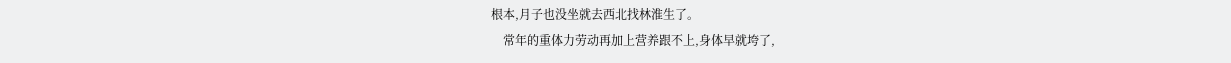根本,月子也没坐就去西北找林淮生了。
    常年的重体力劳动再加上营养跟不上,身体早就垮了,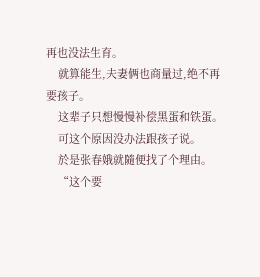再也没法生育。
    就算能生,夫妻俩也商量过,绝不再要孩子。
    这辈子只想慢慢补偿黑蛋和铁蛋。
    可这个原因没办法跟孩子说。
    於是张春娥就隨便找了个理由。
    “这个要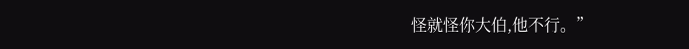怪就怪你大伯,他不行。”